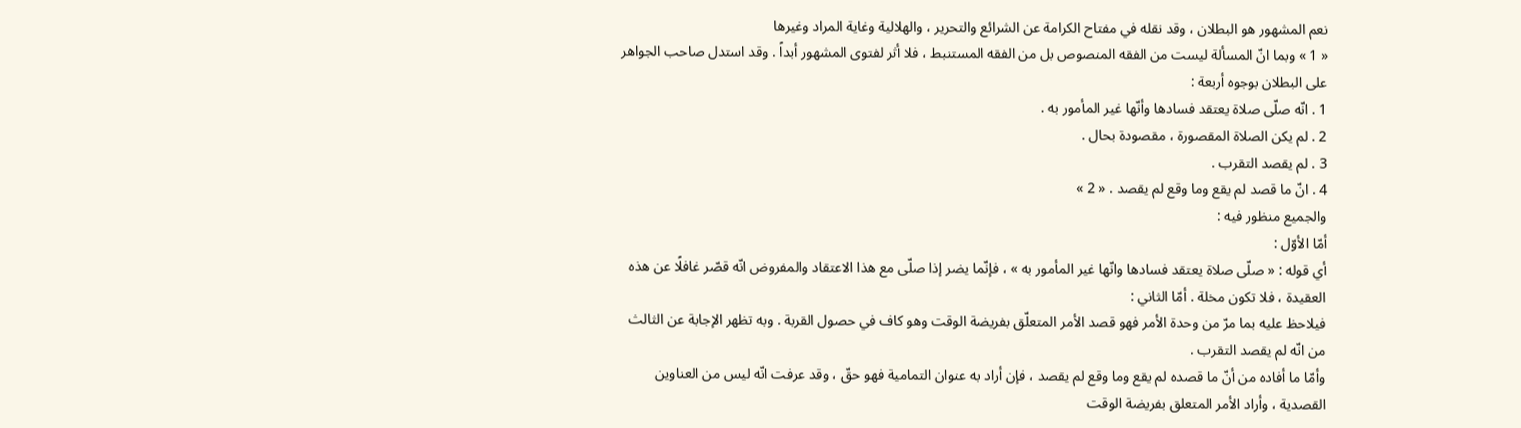نعم المشهور هو البطلان ، وقد نقله في مفتاح الكرامة عن الشرائع والتحرير ، والهلالية وغاية المراد وغيرها
« 1 » وبما انّ المسألة ليست من الفقه المنصوص بل من الفقه المستنبط ، فلا أثر لفتوى المشهور أبداً . وقد استدل صاحب الجواهر على البطلان بوجوه أربعة :
1 . انّه صلّى صلاة يعتقد فسادها وأنّها غير المأمور به .
2 . لم يكن الصلاة المقصورة ، مقصودة بحال .
3 . لم يقصد التقرب .
4 . انّ ما قصد لم يقع وما وقع لم يقصد . « 2 »
والجميع منظور فيه :
أمّا الأوّل :
أي قوله : « صلّى صلاة يعتقد فسادها وانّها غير المأمور به » ، فإنّما يضر إذا صلّى مع هذا الاعتقاد والمفروض انّه قصّر غافلًا عن هذه العقيدة ، فلا تكون مخلة . أمّا الثاني :
فيلاحظ عليه بما مرّ من وحدة الأمر فهو قصد الأمر المتعلّق بفريضة الوقت وهو كاف في حصول القربة . وبه تظهر الإجابة عن الثالث من انّه لم يقصد التقرب .
وأمّا ما أفاده من أنّ ما قصده لم يقع وما وقع لم يقصد ، فإن أراد به عنوان التمامية فهو حقّ ، وقد عرفت انّه ليس من العناوين القصدية ، وأراد الأمر المتعلق بفريضة الوقت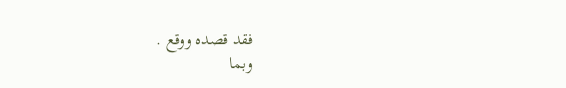فقد قصده ووقع .
وبما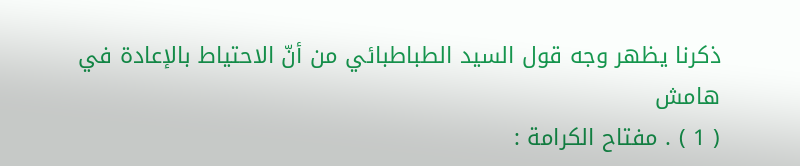ذكرنا يظهر وجه قول السيد الطباطبائي من أنّ الاحتياط بالإعادة في
هامش
( 1 ) . مفتاح الكرامة :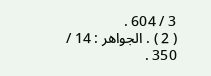3 / 604 .
( 2 ) . الجواهر : 14 / 350 .